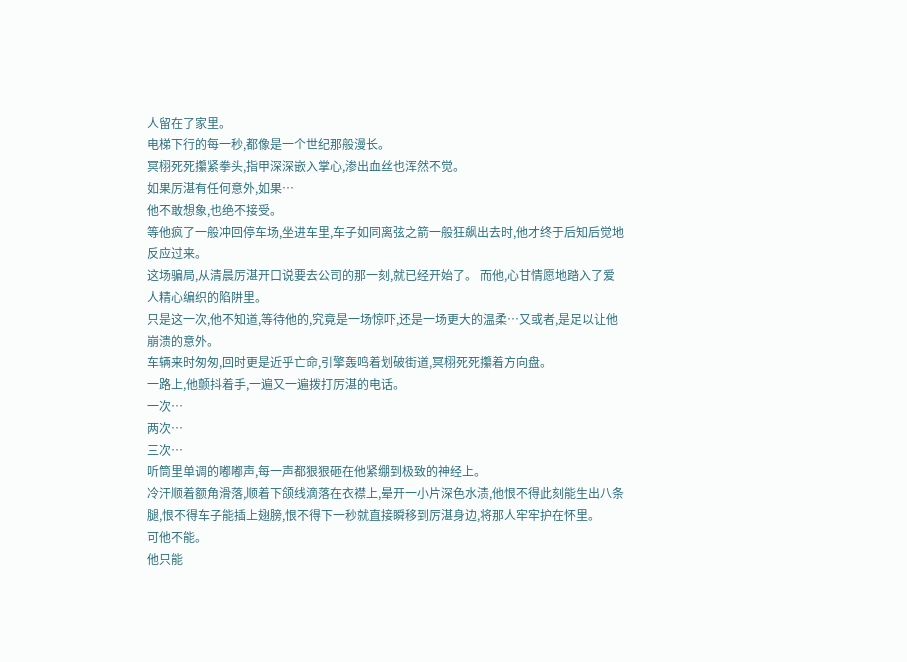人留在了家里。
电梯下行的每一秒,都像是一个世纪那般漫长。
冥栩死死攥紧拳头,指甲深深嵌入掌心,渗出血丝也浑然不觉。
如果厉湛有任何意外,如果…
他不敢想象,也绝不接受。
等他疯了一般冲回停车场,坐进车里,车子如同离弦之箭一般狂飙出去时,他才终于后知后觉地反应过来。
这场骗局,从清晨厉湛开口说要去公司的那一刻,就已经开始了。 而他,心甘情愿地踏入了爱人精心编织的陷阱里。
只是这一次,他不知道,等待他的,究竟是一场惊吓,还是一场更大的温柔…又或者,是足以让他崩溃的意外。
车辆来时匆匆,回时更是近乎亡命,引擎轰鸣着划破街道,冥栩死死攥着方向盘。
一路上,他颤抖着手,一遍又一遍拨打厉湛的电话。
一次…
两次…
三次…
听筒里单调的嘟嘟声,每一声都狠狠砸在他紧绷到极致的神经上。
冷汗顺着额角滑落,顺着下颌线滴落在衣襟上,晕开一小片深色水渍,他恨不得此刻能生出八条腿,恨不得车子能插上翅膀,恨不得下一秒就直接瞬移到厉湛身边,将那人牢牢护在怀里。
可他不能。
他只能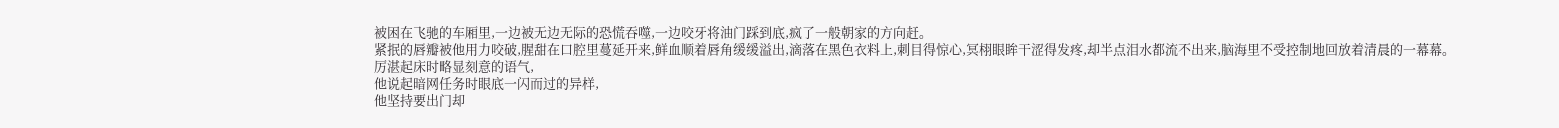被困在飞驰的车厢里,一边被无边无际的恐慌吞噬,一边咬牙将油门踩到底,疯了一般朝家的方向赶。
紧抿的唇瓣被他用力咬破,腥甜在口腔里蔓延开来,鲜血顺着唇角缓缓溢出,滴落在黑色衣料上,刺目得惊心,冥栩眼眸干涩得发疼,却半点泪水都流不出来,脑海里不受控制地回放着清晨的一幕幕。
厉湛起床时略显刻意的语气,
他说起暗网任务时眼底一闪而过的异样,
他坚持要出门却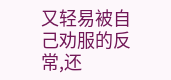又轻易被自己劝服的反常,还